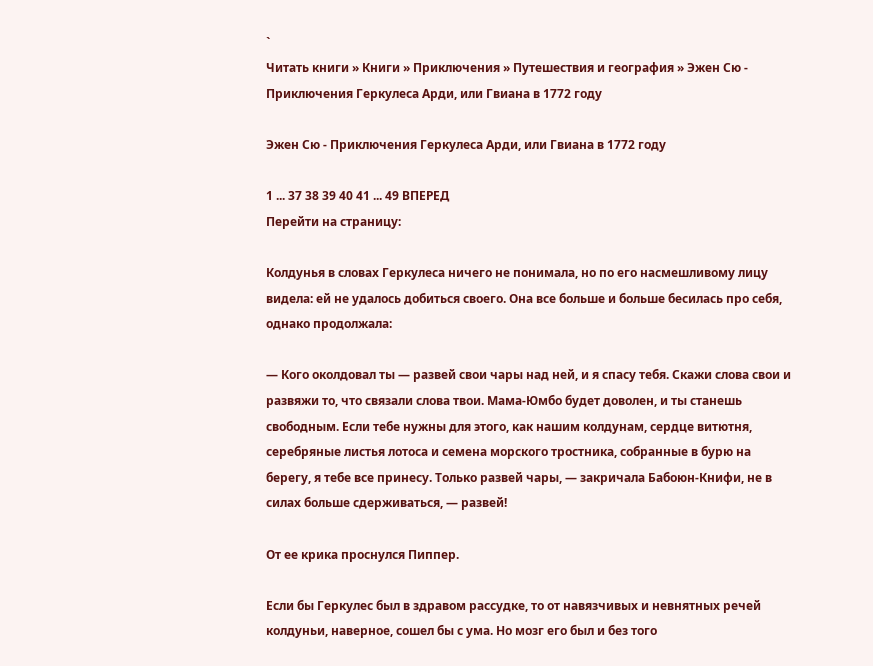`
Читать книги » Книги » Приключения » Путешествия и география » Эжен Сю - Приключения Геркулеса Арди, или Гвиана в 1772 году

Эжен Сю - Приключения Геркулеса Арди, или Гвиана в 1772 году

1 ... 37 38 39 40 41 ... 49 ВПЕРЕД
Перейти на страницу:

Колдунья в словах Геркулеса ничего не понимала, но по его насмешливому лицу видела: ей не удалось добиться своего. Она все больше и больше бесилась про себя, однако продолжала:

— Кого околдовал ты — развей свои чары над ней, и я спасу тебя. Скажи слова свои и развяжи то, что связали слова твои. Мама-Юмбо будет доволен, и ты станешь свободным. Если тебе нужны для этого, как нашим колдунам, сердце витютня, серебряные листья лотоса и семена морского тростника, собранные в бурю на берегу, я тебе все принесу. Только развей чары, — закричала Бабоюн-Книфи, не в силах больше сдерживаться, — развей!

От ее крика проснулся Пиппер.

Если бы Геркулес был в здравом рассудке, то от навязчивых и невнятных речей колдуньи, наверное, сошел бы с ума. Но мозг его был и без того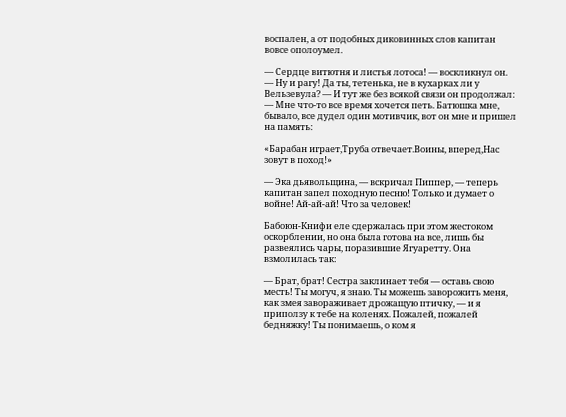воспален, а от подобных диковинных слов капитан вовсе ополоумел.

— Сердце витютня и листья лотоса! — воскликнул он. — Ну и рагу! Да ты, тетенька, не в кухарках ли у Вельзевула? — И тут же без всякой связи он продолжал: — Мне что-то все время хочется петь. Батюшка мне, бывало, все дудел один мотивчик, вот он мне и пришел на память:

«Барабан играет,Труба отвечает.Воины, вперед,Нас зовут в поход!»

— Эка дьявольщина, — вскричал Пиппер, — теперь капитан запел походную песню! Только и думает о войне! Ай-ай-ай! Что за человек!

Бабоюн-Книфи еле сдержалась при этом жестоком оскорблении, но она была готова на все, лишь бы развеялись чары, поразившие Ягуаретту. Она взмолилась так:

— Брат, брат! Сестра заклинает тебя — оставь свою месть! Ты могуч, я знаю. Ты можешь заворожить меня, как змея завораживает дрожащую птичку, — и я приползу к тебе на коленях. Пожалей, пожалей бедняжку! Ты понимаешь, о ком я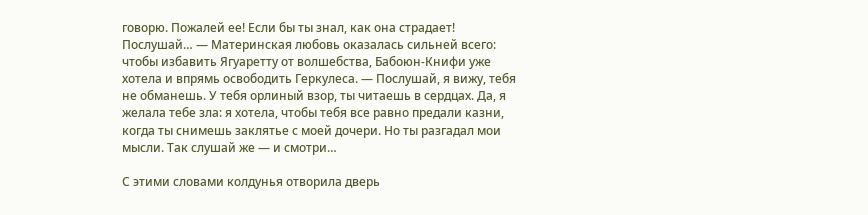говорю. Пожалей ее! Если бы ты знал, как она страдает! Послушай… — Материнская любовь оказалась сильней всего: чтобы избавить Ягуаретту от волшебства, Бабоюн-Книфи уже хотела и впрямь освободить Геркулеса. — Послушай, я вижу, тебя не обманешь. У тебя орлиный взор, ты читаешь в сердцах. Да, я желала тебе зла: я хотела, чтобы тебя все равно предали казни, когда ты снимешь заклятье с моей дочери. Но ты разгадал мои мысли. Так слушай же — и смотри…

С этими словами колдунья отворила дверь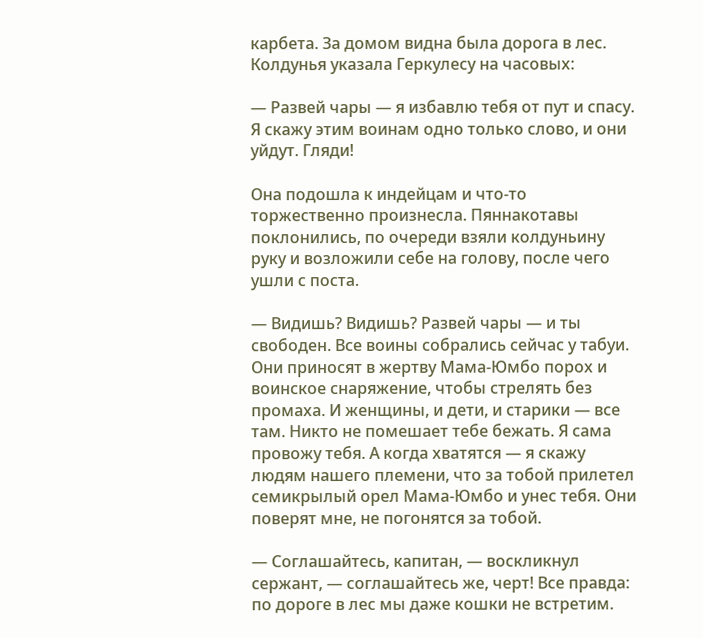карбета. За домом видна была дорога в лес. Колдунья указала Геркулесу на часовых:

— Развей чары — я избавлю тебя от пут и спасу. Я скажу этим воинам одно только слово, и они уйдут. Гляди!

Она подошла к индейцам и что-то торжественно произнесла. Пяннакотавы поклонились, по очереди взяли колдуньину руку и возложили себе на голову, после чего ушли с поста.

— Видишь? Видишь? Развей чары — и ты свободен. Все воины собрались сейчас у табуи. Они приносят в жертву Мама-Юмбо порох и воинское снаряжение, чтобы стрелять без промаха. И женщины, и дети, и старики — все там. Никто не помешает тебе бежать. Я сама провожу тебя. А когда хватятся — я скажу людям нашего племени, что за тобой прилетел семикрылый орел Мама-Юмбо и унес тебя. Они поверят мне, не погонятся за тобой.

— Соглашайтесь, капитан, — воскликнул сержант, — соглашайтесь же, черт! Все правда: по дороге в лес мы даже кошки не встретим.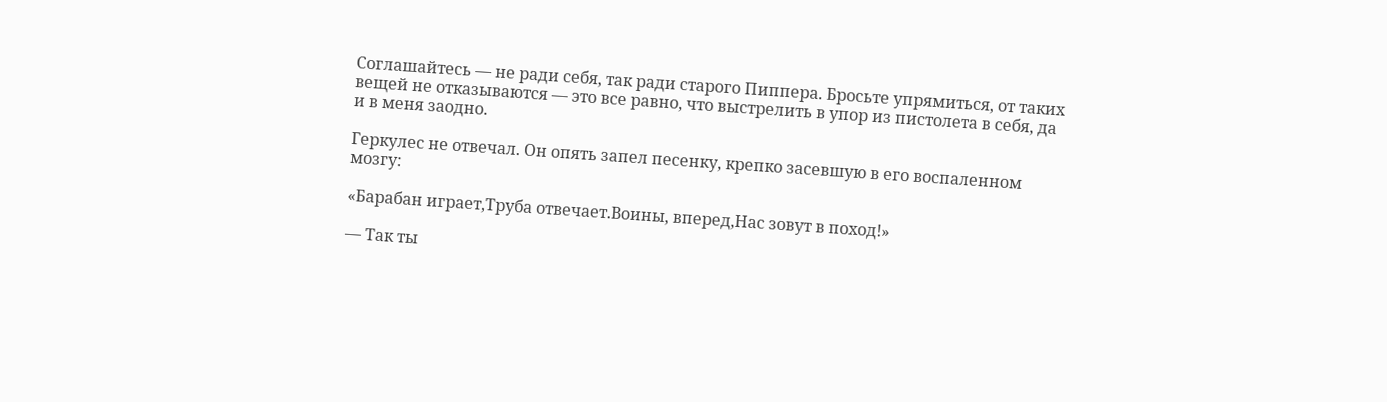Соглашайтесь — не ради себя, так ради старого Пиппера. Бросьте упрямиться, от таких вещей не отказываются — это все равно, что выстрелить в упор из пистолета в себя, да и в меня заодно.

Геркулес не отвечал. Он опять запел песенку, крепко засевшую в его воспаленном мозгу:

«Барабан играет,Труба отвечает.Воины, вперед,Нас зовут в поход!»

— Так ты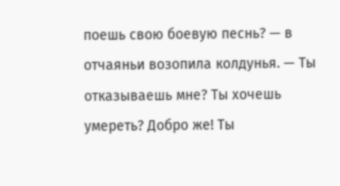поешь свою боевую песнь? — в отчаяньи возопила колдунья. — Ты отказываешь мне? Ты хочешь умереть? Добро же! Ты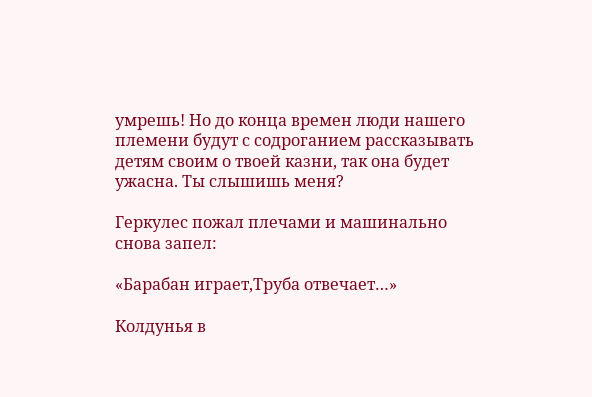умрешь! Но до конца времен люди нашего племени будут с содроганием рассказывать детям своим о твоей казни, так она будет ужасна. Ты слышишь меня?

Геркулес пожал плечами и машинально снова запел:

«Барабан играет,Труба отвечает…»

Колдунья в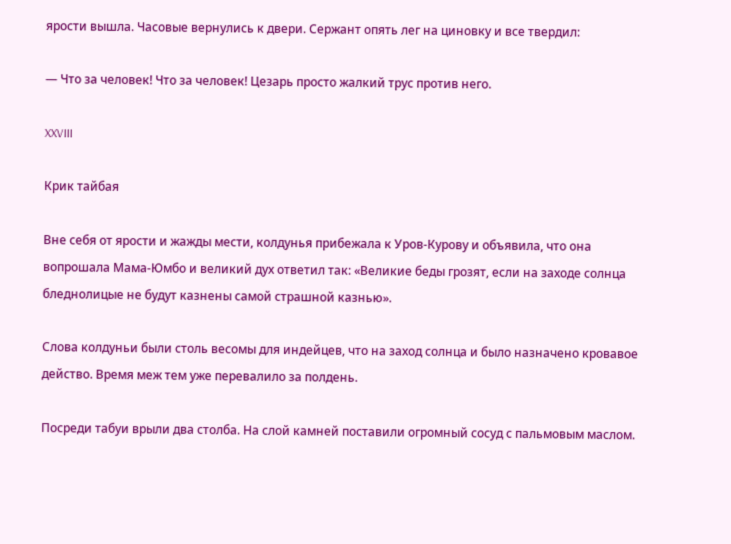ярости вышла. Часовые вернулись к двери. Сержант опять лег на циновку и все твердил:

— Что за человек! Что за человек! Цезарь просто жалкий трус против него.

XXVIII

Крик тайбая

Вне себя от ярости и жажды мести, колдунья прибежала к Уров-Курову и объявила, что она вопрошала Мама-Юмбо и великий дух ответил так: «Великие беды грозят, если на заходе солнца бледнолицые не будут казнены самой страшной казнью».

Слова колдуньи были столь весомы для индейцев, что на заход солнца и было назначено кровавое действо. Время меж тем уже перевалило за полдень.

Посреди табуи врыли два столба. На слой камней поставили огромный сосуд с пальмовым маслом.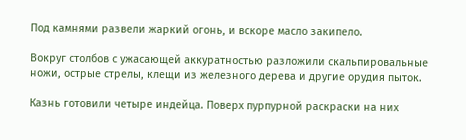Под камнями развели жаркий огонь, и вскоре масло закипело.

Вокруг столбов с ужасающей аккуратностью разложили скальпировальные ножи, острые стрелы, клещи из железного дерева и другие орудия пыток.

Казнь готовили четыре индейца. Поверх пурпурной раскраски на них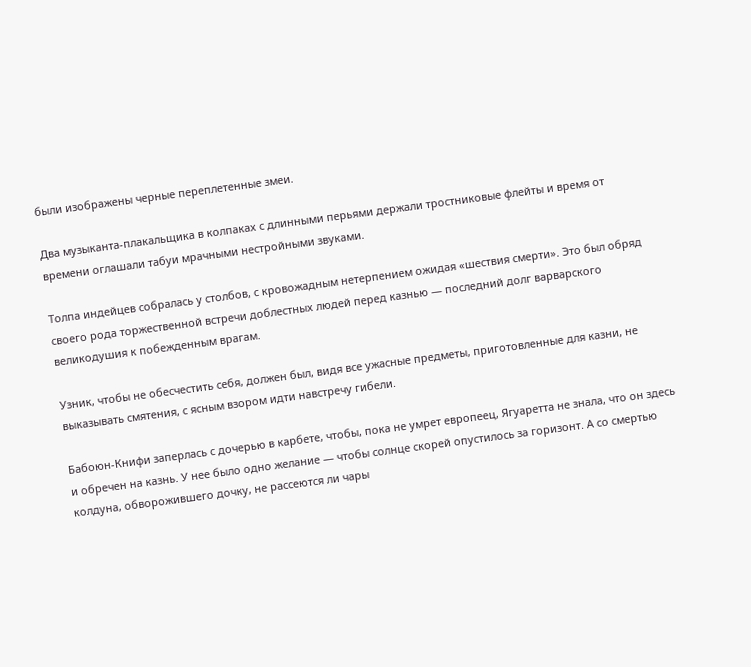были изображены черные переплетенные змеи.

Два музыканта-плакальщика в колпаках с длинными перьями держали тростниковые флейты и время от времени оглашали табуи мрачными нестройными звуками.

Толпа индейцев собралась у столбов, с кровожадным нетерпением ожидая «шествия смерти». Это был обряд своего рода торжественной встречи доблестных людей перед казнью — последний долг варварского великодушия к побежденным врагам.

Узник, чтобы не обесчестить себя, должен был, видя все ужасные предметы, приготовленные для казни, не выказывать смятения, с ясным взором идти навстречу гибели.

Бабоюн-Книфи заперлась с дочерью в карбете, чтобы, пока не умрет европеец, Ягуаретта не знала, что он здесь и обречен на казнь. У нее было одно желание — чтобы солнце скорей опустилось за горизонт. А со смертью колдуна, обворожившего дочку, не рассеются ли чары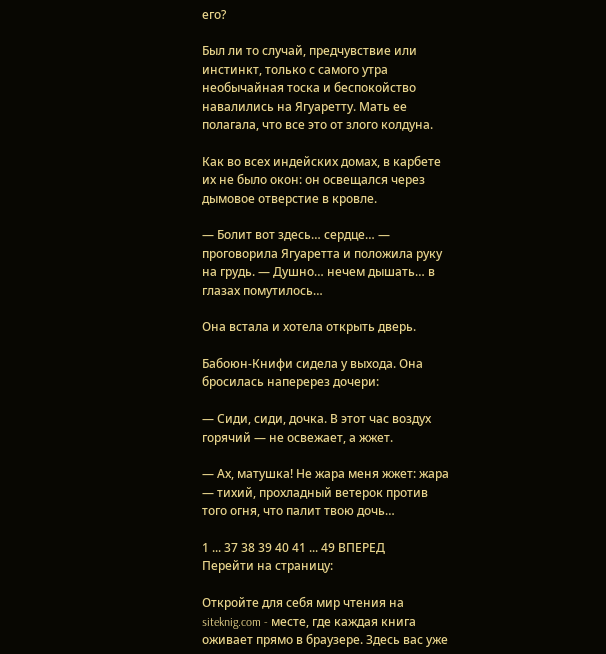его?

Был ли то случай, предчувствие или инстинкт, только с самого утра необычайная тоска и беспокойство навалились на Ягуаретту. Мать ее полагала, что все это от злого колдуна.

Как во всех индейских домах, в карбете их не было окон: он освещался через дымовое отверстие в кровле.

— Болит вот здесь… сердце… — проговорила Ягуаретта и положила руку на грудь. — Душно… нечем дышать… в глазах помутилось…

Она встала и хотела открыть дверь.

Бабоюн-Книфи сидела у выхода. Она бросилась наперерез дочери:

— Сиди, сиди, дочка. В этот час воздух горячий — не освежает, а жжет.

— Ах, матушка! Не жара меня жжет: жара — тихий, прохладный ветерок против того огня, что палит твою дочь…

1 ... 37 38 39 40 41 ... 49 ВПЕРЕД
Перейти на страницу:

Откройте для себя мир чтения на siteknig.com - месте, где каждая книга оживает прямо в браузере. Здесь вас уже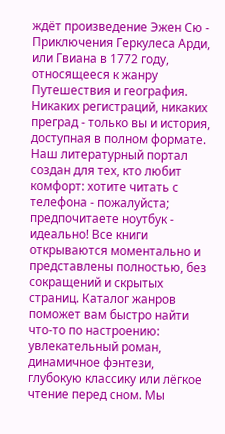ждёт произведение Эжен Сю - Приключения Геркулеса Арди, или Гвиана в 1772 году, относящееся к жанру Путешествия и география. Никаких регистраций, никаких преград - только вы и история, доступная в полном формате. Наш литературный портал создан для тех, кто любит комфорт: хотите читать с телефона - пожалуйста; предпочитаете ноутбук - идеально! Все книги открываются моментально и представлены полностью, без сокращений и скрытых страниц. Каталог жанров поможет вам быстро найти что-то по настроению: увлекательный роман, динамичное фэнтези, глубокую классику или лёгкое чтение перед сном. Мы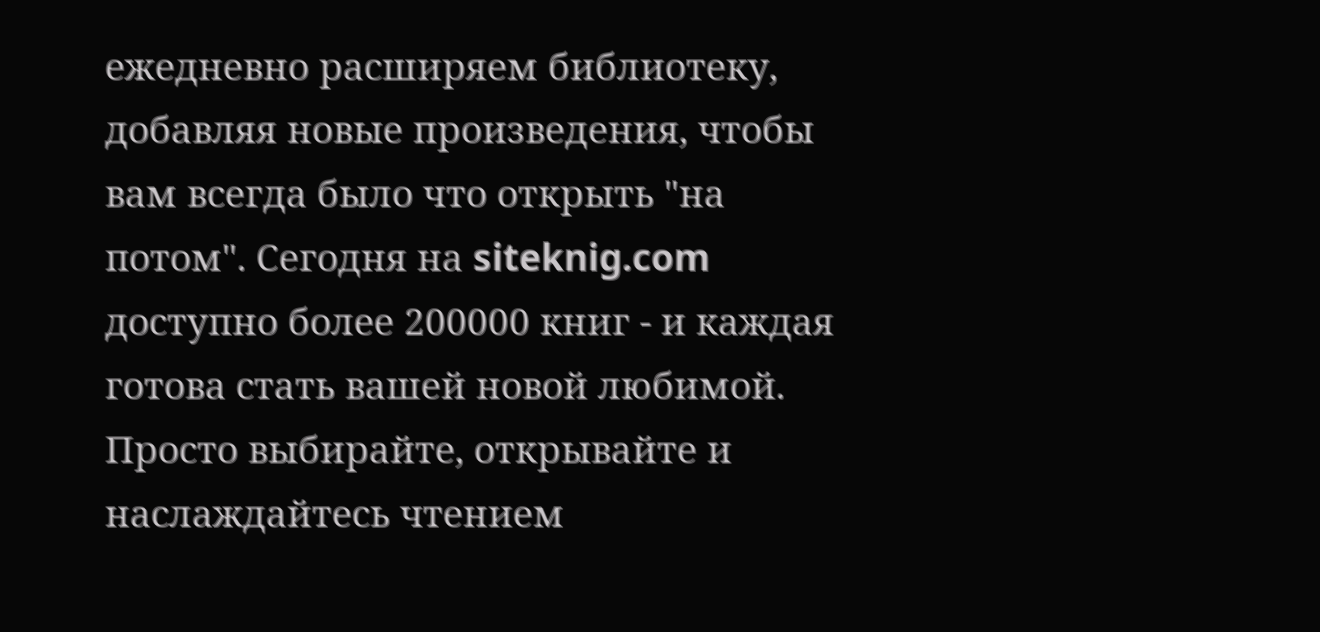ежедневно расширяем библиотеку, добавляя новые произведения, чтобы вам всегда было что открыть "на потом". Сегодня на siteknig.com доступно более 200000 книг - и каждая готова стать вашей новой любимой. Просто выбирайте, открывайте и наслаждайтесь чтением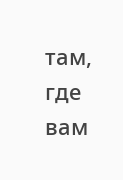там, где вам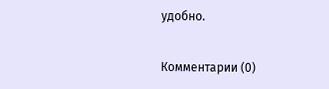удобно.

Комментарии (0)